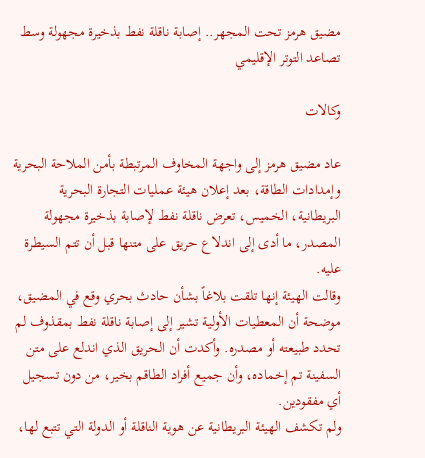مضيق هرمز تحت المجهر.. إصابة ناقلة نفط بذخيرة مجهولة وسط تصاعد التوتر الإقليمي

وكالات

عاد مضيق هرمز إلى واجهة المخاوف المرتبطة بأمن الملاحة البحرية وإمدادات الطاقة، بعد إعلان هيئة عمليات التجارة البحرية البريطانية، الخميس، تعرض ناقلة نفط لإصابة بذخيرة مجهولة المصدر، ما أدى إلى اندلاع حريق على متنها قبل أن تتم السيطرة عليه.
وقالت الهيئة إنها تلقت بلاغاً بشأن حادث بحري وقع في المضيق، موضحة أن المعطيات الأولية تشير إلى إصابة ناقلة نفط بمقذوف لم تحدد طبيعته أو مصدره. وأكدت أن الحريق الذي اندلع على متن السفينة تم إخماده، وأن جميع أفراد الطاقم بخير، من دون تسجيل أي مفقودين.
ولم تكشف الهيئة البريطانية عن هوية الناقلة أو الدولة التي تتبع لها،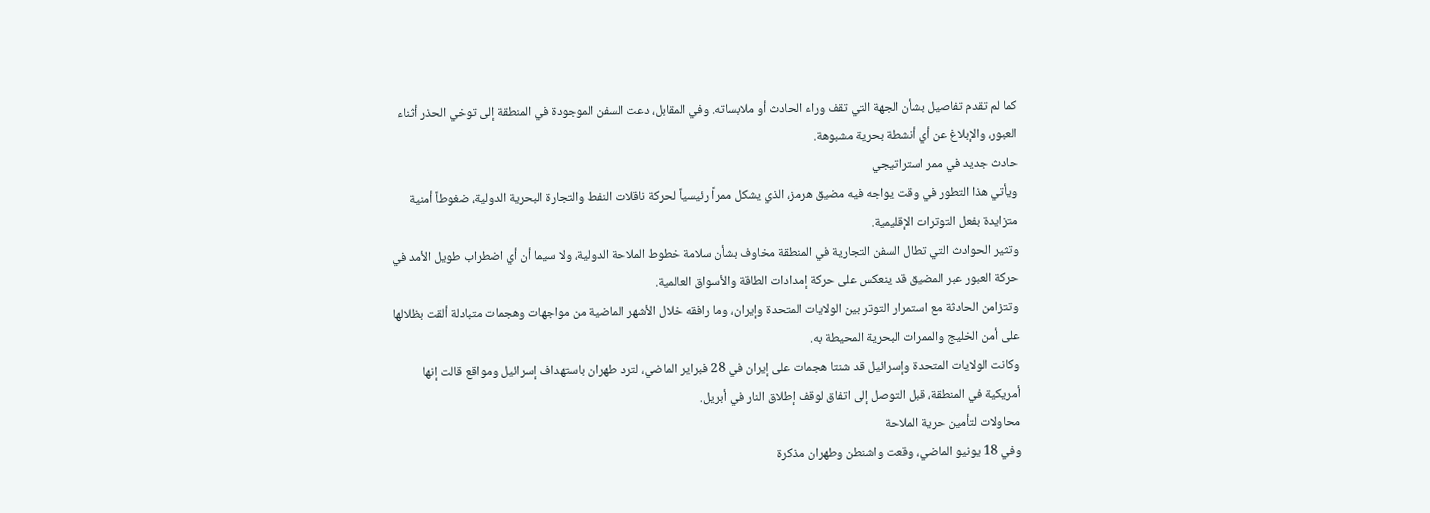كما لم تقدم تفاصيل بشأن الجهة التي تقف وراء الحادث أو ملابساته. وفي المقابل، دعت السفن الموجودة في المنطقة إلى توخي الحذر أثناء العبور، والإبلاغ عن أي أنشطة بحرية مشبوهة.
حادث جديد في ممر استراتيجي
ويأتي هذا التطور في وقت يواجه فيه مضيق هرمز، الذي يشكل ممراً رئيسياً لحركة ناقلات النفط والتجارة البحرية الدولية، ضغوطاً أمنية متزايدة بفعل التوترات الإقليمية.
وتثير الحوادث التي تطال السفن التجارية في المنطقة مخاوف بشأن سلامة خطوط الملاحة الدولية، ولا سيما أن أي اضطراب طويل الأمد في حركة العبور عبر المضيق قد ينعكس على حركة إمدادات الطاقة والأسواق العالمية.
وتتزامن الحادثة مع استمرار التوتر بين الولايات المتحدة وإيران، وما رافقه خلال الأشهر الماضية من مواجهات وهجمات متبادلة ألقت بظلالها على أمن الخليج والممرات البحرية المحيطة به.
وكانت الولايات المتحدة وإسرائيل قد شنتا هجمات على إيران في 28 فبراير الماضي، لترد طهران باستهداف إسرائيل ومواقع قالت إنها أمريكية في المنطقة، قبل التوصل إلى اتفاق لوقف إطلاق النار في أبريل.
محاولات لتأمين حرية الملاحة
وفي 18 يونيو الماضي، وقعت واشنطن وطهران مذكرة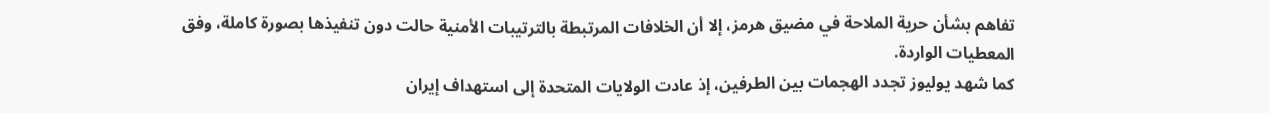تفاهم بشأن حرية الملاحة في مضيق هرمز، إلا أن الخلافات المرتبطة بالترتيبات الأمنية حالت دون تنفيذها بصورة كاملة، وفق المعطيات الواردة.
كما شهد يوليوز تجدد الهجمات بين الطرفين، إذ عادت الولايات المتحدة إلى استهداف إيران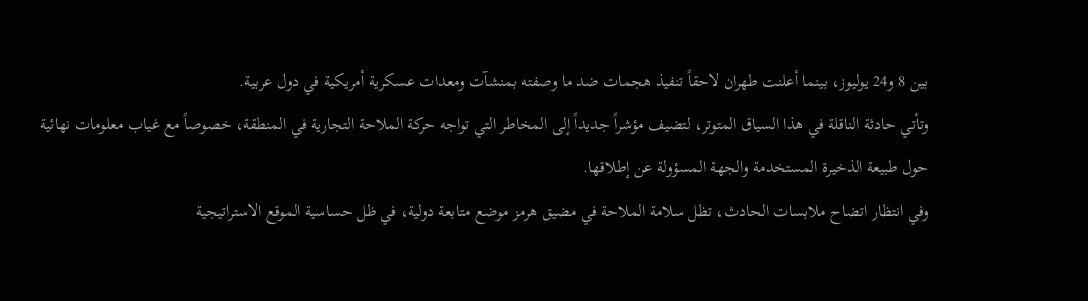بين 8 و24 يوليوز، بينما أعلنت طهران لاحقاً تنفيذ هجمات ضد ما وصفته بمنشآت ومعدات عسكرية أمريكية في دول عربية.
وتأتي حادثة الناقلة في هذا السياق المتوتر، لتضيف مؤشراً جديداً إلى المخاطر التي تواجه حركة الملاحة التجارية في المنطقة، خصوصاً مع غياب معلومات نهائية حول طبيعة الذخيرة المستخدمة والجهة المسؤولة عن إطلاقها.
وفي انتظار اتضاح ملابسات الحادث، تظل سلامة الملاحة في مضيق هرمز موضع متابعة دولية، في ظل حساسية الموقع الاستراتيجية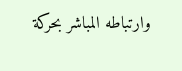وارتباطه المباشر بحركة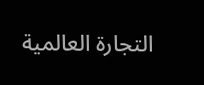التجارة العالمية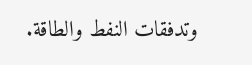وتدفقات النفط والطاقة.